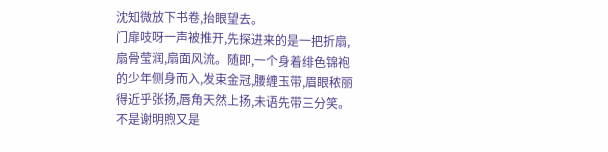沈知微放下书卷,抬眼望去。
门扉吱呀一声被推开,先探进来的是一把折扇,扇骨莹润,扇面风流。随即,一个身着绯色锦袍的少年侧身而入,发束金冠,腰缠玉带,眉眼秾丽得近乎张扬,唇角天然上扬,未语先带三分笑。
不是谢明煦又是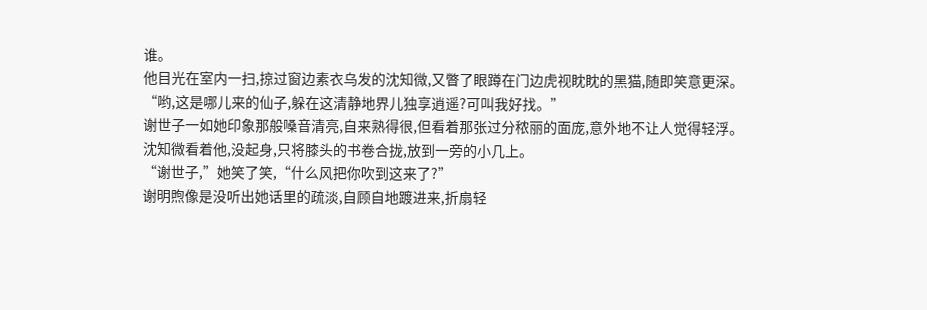谁。
他目光在室内一扫,掠过窗边素衣乌发的沈知微,又瞥了眼蹲在门边虎视眈眈的黑猫,随即笑意更深。
“哟,这是哪儿来的仙子,躲在这清静地界儿独享逍遥?可叫我好找。”
谢世子一如她印象那般嗓音清亮,自来熟得很,但看着那张过分秾丽的面庞,意外地不让人觉得轻浮。
沈知微看着他,没起身,只将膝头的书卷合拢,放到一旁的小几上。
“谢世子,”她笑了笑,“什么风把你吹到这来了?”
谢明煦像是没听出她话里的疏淡,自顾自地踱进来,折扇轻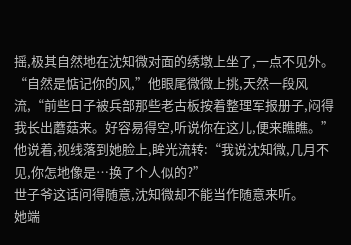摇,极其自然地在沈知微对面的绣墩上坐了,一点不见外。
“自然是惦记你的风,”他眼尾微微上挑,天然一段风流,“前些日子被兵部那些老古板按着整理军报册子,闷得我长出蘑菇来。好容易得空,听说你在这儿,便来瞧瞧。”
他说着,视线落到她脸上,眸光流转:“我说沈知微,几月不见,你怎地像是…换了个人似的?”
世子爷这话问得随意,沈知微却不能当作随意来听。
她端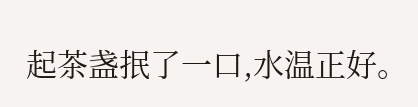起茶盏抿了一口,水温正好。